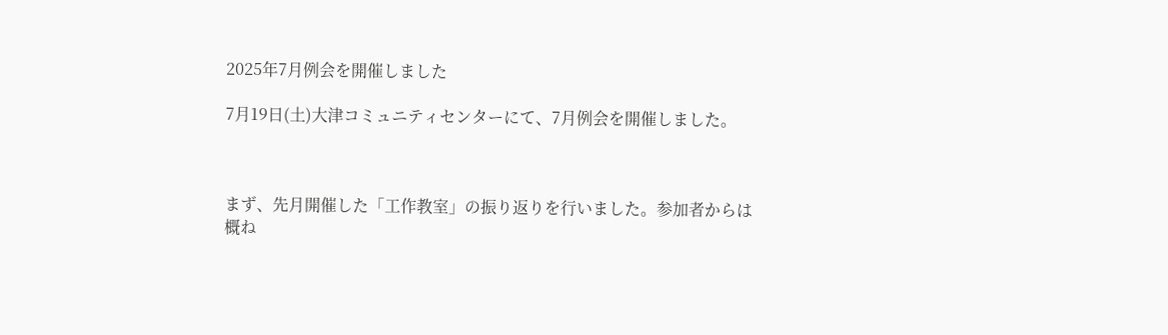2025年7月例会を開催しました

7月19日(土)大津コミュニティセンターにて、7月例会を開催しました。



まず、先月開催した「工作教室」の振り返りを行いました。参加者からは概ね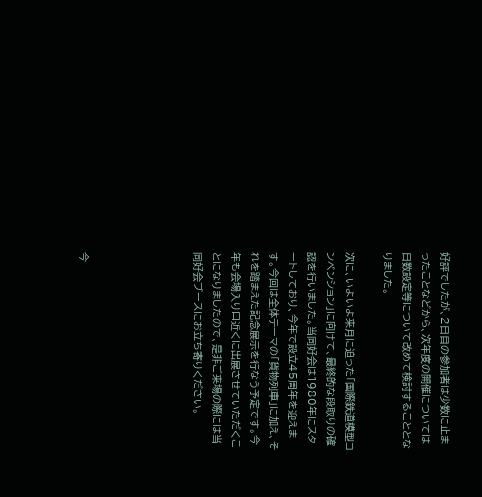好評でしたが、2日目の参加者は少数に止まったことなどから、次年度の開催については日数設定等について改めて検討することとなりました。

次に、いよいよ来月に迫った「国際鉄道模型コンベンション」に向けて、最終的な段取りの確認を行いました。当同好会は1980年にスタートしており、今年で設立45周年を迎えます。今回は全体テーマの「貨物列車」に加え、それを踏まえた記念展示を行なう予定です。今年も会場入り口近くに出展させていただくことになりましたので、是非ご来場の際には当同好会ブースにお立ち寄りください。





今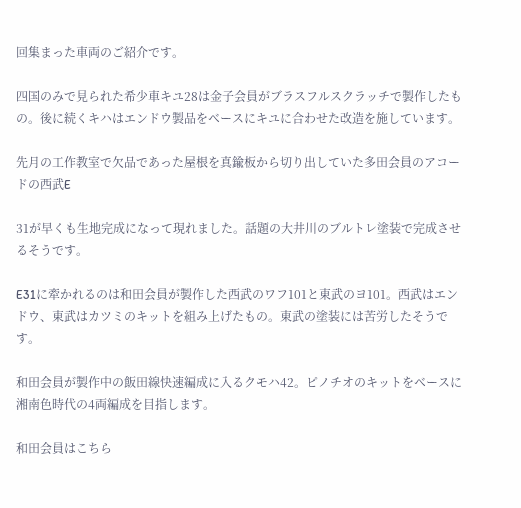回集まった車両のご紹介です。

四国のみで見られた希少車キユ28は金子会員がブラスフルスクラッチで製作したもの。後に続くキハはエンドウ製品をベースにキユに合わせた改造を施しています。

先月の工作教室で欠品であった屋根を真鍮板から切り出していた多田会員のアコードの西武E

31が早くも生地完成になって現れました。話題の大井川のブルトレ塗装で完成させるそうです。

E31に牽かれるのは和田会員が製作した西武のワフ101と東武のヨ101。西武はエンドウ、東武はカツミのキットを組み上げたもの。東武の塗装には苦労したそうです。

和田会員が製作中の飯田線快速編成に入るクモハ42。ピノチオのキットをベースに湘南色時代の4両編成を目指します。

和田会員はこちら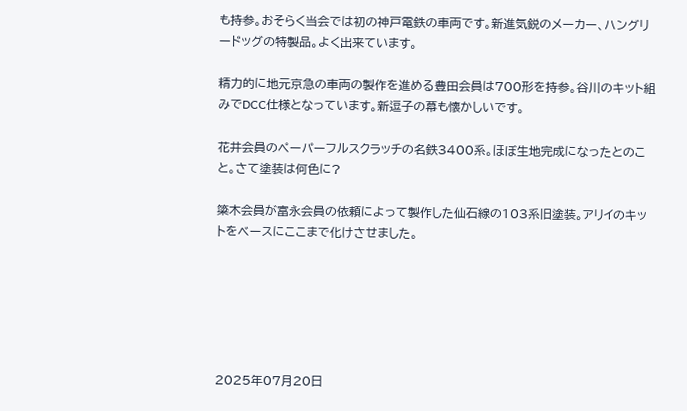も持参。おそらく当会では初の神戸電鉄の車両です。新進気鋭のメーカー、ハングリードッグの特製品。よく出来ています。

精力的に地元京急の車両の製作を進める豊田会員は700形を持参。谷川のキット組みでDCC仕様となっています。新逗子の幕も懐かしいです。

花井会員のペーパーフルスクラッチの名鉄3400系。ほぼ生地完成になったとのこと。さて塗装は何色に?

簗木会員が富永会員の依頼によって製作した仙石線の103系旧塗装。アリイのキットをベースにここまで化けさせました。






2025年07月20日